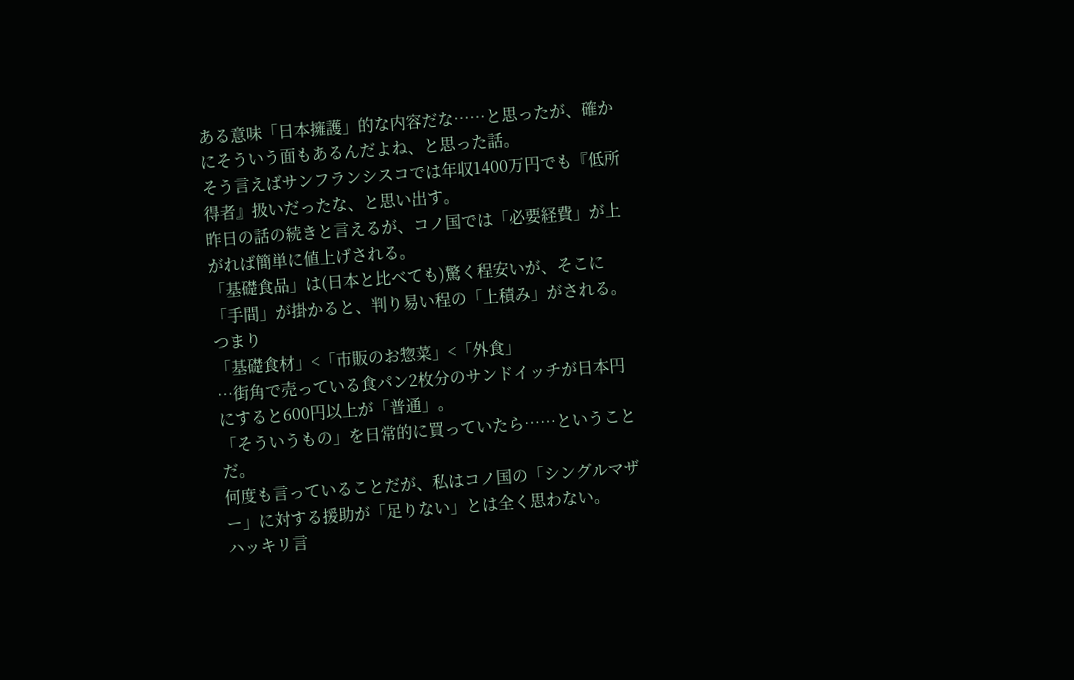ある意味「日本擁護」的な内容だな……と思ったが、確かにそういう面もあるんだよね、と思った話。
そう言えばサンフランシスコでは年収1400万円でも『低所得者』扱いだったな、と思い出す。
昨日の話の続きと言えるが、コノ国では「必要経費」が上がれば簡単に値上げされる。
「基礎食品」は(日本と比べても)驚く程安いが、そこに「手間」が掛かると、判り易い程の「上積み」がされる。
つまり
「基礎食材」<「市販のお惣菜」<「外食」
…街角で売っている食パン2枚分のサンドイッチが日本円にすると600円以上が「普通」。
「そういうもの」を日常的に買っていたら……ということだ。
何度も言っていることだが、私はコノ国の「シングルマザー」に対する援助が「足りない」とは全く思わない。
ハッキリ言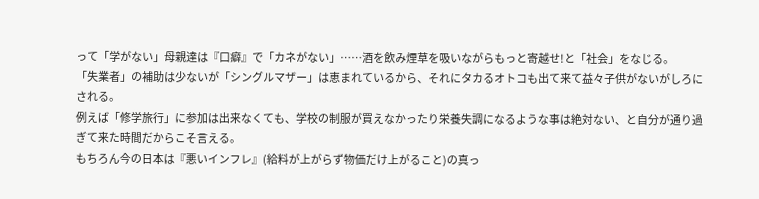って「学がない」母親達は『口癖』で「カネがない」……酒を飲み煙草を吸いながらもっと寄越せ!と「社会」をなじる。
「失業者」の補助は少ないが「シングルマザー」は恵まれているから、それにタカるオトコも出て来て益々子供がないがしろにされる。
例えば「修学旅行」に参加は出来なくても、学校の制服が買えなかったり栄養失調になるような事は絶対ない、と自分が通り過ぎて来た時間だからこそ言える。
もちろん今の日本は『悪いインフレ』(給料が上がらず物価だけ上がること)の真っ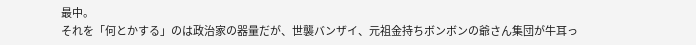最中。
それを「何とかする」のは政治家の器量だが、世襲バンザイ、元祖金持ちボンボンの爺さん集団が牛耳っ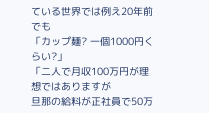ている世界では例え20年前でも
「カップ麺? 一個1000円くらい?」
「二人で月収100万円が理想ではありますが
旦那の給料が正社員で50万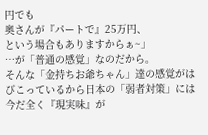円でも
奥さんが『パートで』25万円、
という場合もありますからぁ~」
…が「普通の感覚」なのだから。
そんな「金持ちお爺ちゃん」達の感覚がはびこっているから日本の「弱者対策」には今だ全く『現実味』が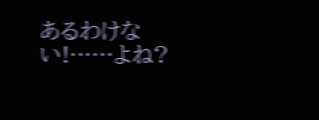あるわけない!……よね?